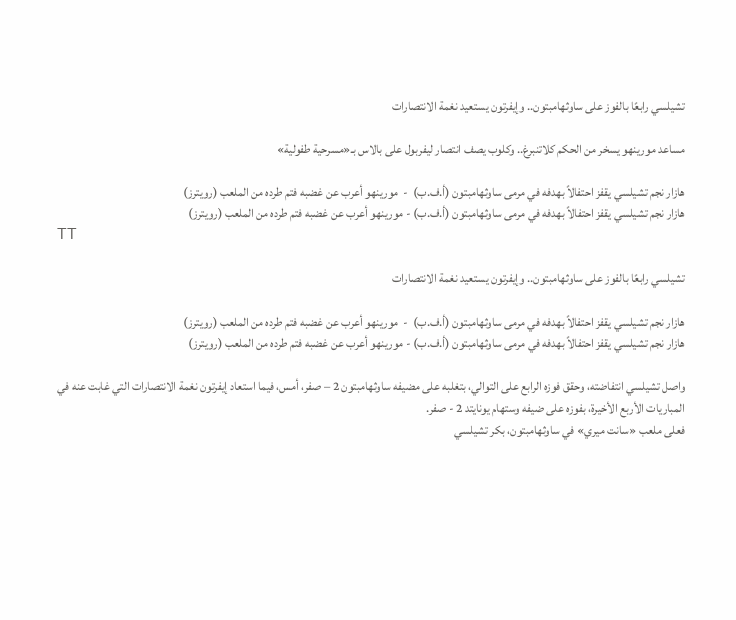تشيلسي رابعًا بالفوز على ساوثهامبتون.. وإيفرتون يستعيد نغمة الانتصارات

مساعد مورينهو يسخر من الحكم كلاتنبرغ.. وكلوب يصف انتصار ليفربول على بالاس بـ«مسرحية طفولية»

هازار نجم تشيلسي يقفز احتفالاً بهدفه في مرمى ساوثهامبتون (أ.ف.ب)  -  مورينهو أعرب عن غضبه فتم طرده من الملعب (رويترز)
هازار نجم تشيلسي يقفز احتفالاً بهدفه في مرمى ساوثهامبتون (أ.ف.ب) - مورينهو أعرب عن غضبه فتم طرده من الملعب (رويترز)
TT

تشيلسي رابعًا بالفوز على ساوثهامبتون.. وإيفرتون يستعيد نغمة الانتصارات

هازار نجم تشيلسي يقفز احتفالاً بهدفه في مرمى ساوثهامبتون (أ.ف.ب)  -  مورينهو أعرب عن غضبه فتم طرده من الملعب (رويترز)
هازار نجم تشيلسي يقفز احتفالاً بهدفه في مرمى ساوثهامبتون (أ.ف.ب) - مورينهو أعرب عن غضبه فتم طرده من الملعب (رويترز)

واصل تشيلسي انتفاضته، وحقق فوزه الرابع على التوالي، بتغلبه على مضيفه ساوثهامبتون 2 – صفر، أمس، فيما استعاد إيفرتون نغمة الانتصارات التي غابت عنه في المباريات الأربع الأخيرة، بفوزه على ضيفه وستهام يونايتد 2 - صفر.
فعلى ملعب «سانت ميري» في ساوثهامبتون، بكر تشيلسي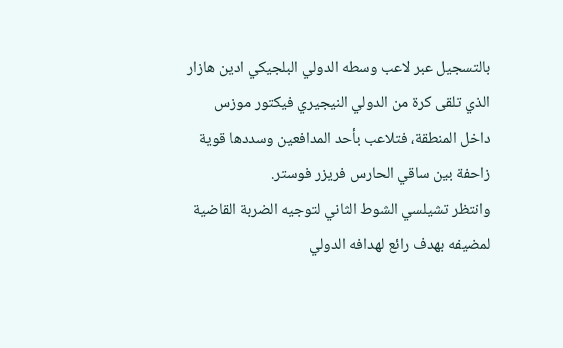بالتسجيل عبر لاعب وسطه الدولي البلجيكي ادين هازار الذي تلقى كرة من الدولي النيجيري فيكتور موزس داخل المنطقة، فتلاعب بأحد المدافعين وسددها قوية زاحفة بين ساقي الحارس فريزر فوستر.
وانتظر تشيلسي الشوط الثاني لتوجيه الضربة القاضية لمضيفه بهدف رائع لهدافه الدولي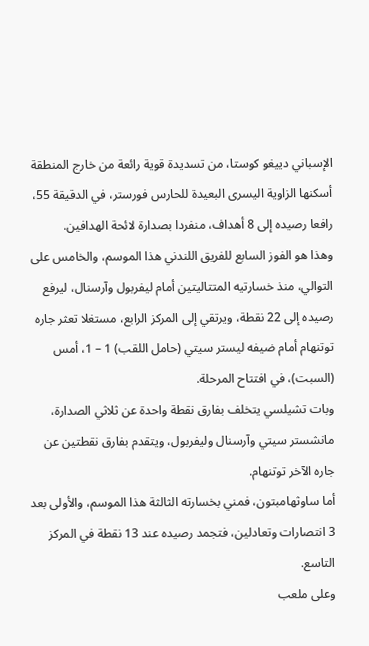الإسباني دييغو كوستا، من تسديدة قوية رائعة من خارج المنطقة أسكنها الزاوية اليسرى البعيدة للحارس فورستر، في الدقيقة 55، رافعا رصيده إلى 8 أهداف، منفردا بصدارة لائحة الهدافين.
وهذا هو الفوز السابع للفريق اللندني هذا الموسم، والخامس على التوالي، منذ خسارتيه المتتاليتين أمام ليفربول وآرسنال، ليرفع رصيده إلى 22 نقطة، ويرتقي إلى المركز الرابع، مستغلا تعثر جاره توتنهام أمام ضيفه ليستر سيتي (حامل اللقب) 1 – 1، أمس (السبت)، في افتتاح المرحلة.
وبات تشيلسي يتخلف بفارق نقطة واحدة عن ثلاثي الصدارة، مانشستر سيتي وآرسنال وليفربول، ويتقدم بفارق نقطتين عن جاره الآخر توتنهام.
أما ساوثهامبتون، فمني بخسارته الثالثة هذا الموسم، والأولى بعد 3 انتصارات وتعادلين، فتجمد رصيده عند 13 نقطة في المركز التاسع.
وعلى ملعب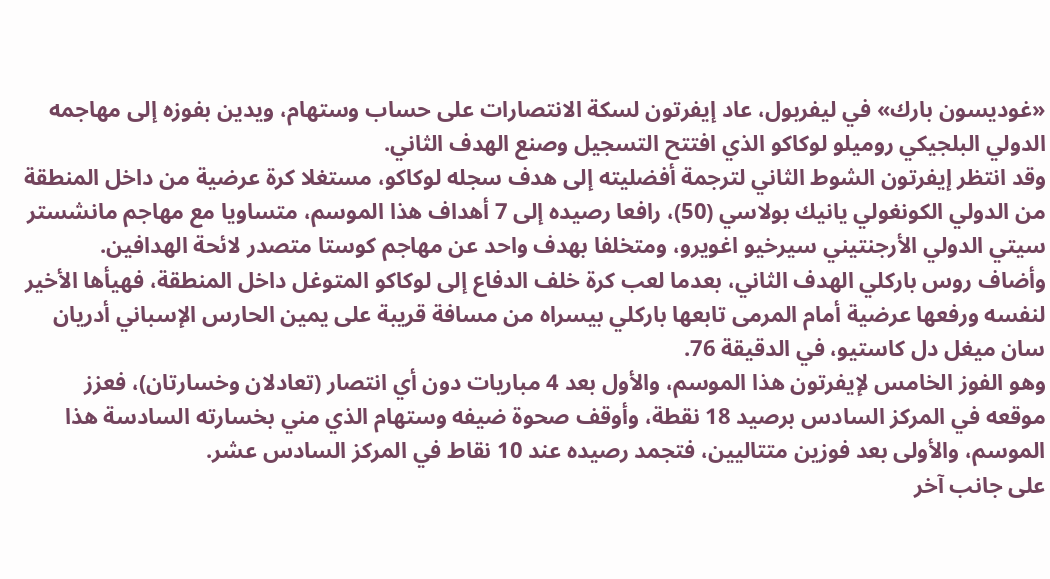«غوديسون بارك» في ليفربول، عاد إيفرتون لسكة الانتصارات على حساب وستهام، ويدين بفوزه إلى مهاجمه الدولي البلجيكي روميلو لوكاكو الذي افتتح التسجيل وصنع الهدف الثاني.
وقد انتظر إيفرتون الشوط الثاني لترجمة أفضليته إلى هدف سجله لوكاكو، مستغلا كرة عرضية من داخل المنطقة من الدولي الكونغولي يانيك بولاسي (50)، رافعا رصيده إلى 7 أهداف هذا الموسم، متساويا مع مهاجم مانشستر سيتي الدولي الأرجنتيني سيرخيو اغويرو، ومتخلفا بهدف واحد عن مهاجم كوستا متصدر لائحة الهدافين.
وأضاف روس باركلي الهدف الثاني، بعدما لعب كرة خلف الدفاع إلى لوكاكو المتوغل داخل المنطقة، فهيأها الأخير لنفسه ورفعها عرضية أمام المرمى تابعها باركلي بيسراه من مسافة قريبة على يمين الحارس الإسباني أدريان سان ميغل دل كاستيو، في الدقيقة 76.
وهو الفوز الخامس لإيفرتون هذا الموسم، والأول بعد 4 مباريات دون أي انتصار (تعادلان وخسارتان)، فعزز موقعه في المركز السادس برصيد 18 نقطة، وأوقف صحوة ضيفه وستهام الذي مني بخسارته السادسة هذا الموسم، والأولى بعد فوزين متتاليين، فتجمد رصيده عند 10 نقاط في المركز السادس عشر.
على جانب آخر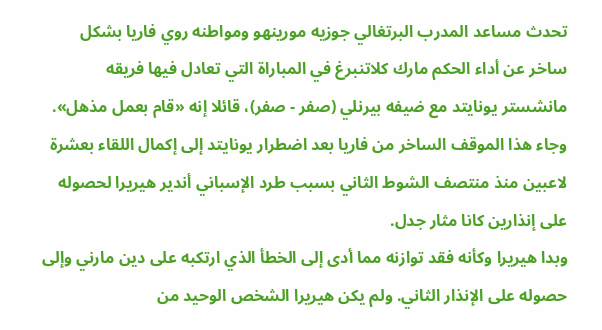تحدث مساعد المدرب البرتغالي جوزيه مورينهو ومواطنه روي فاريا بشكل ساخر عن أداء الحكم مارك كلاتنبرغ في المباراة التي تعادل فيها فريقه مانشستر يونايتد مع ضيفه بيرنلي (صفر - صفر)، قائلا إنه «قام بعمل مذهل».
وجاء هذا الموقف الساخر من فاريا بعد اضطرار يونايتد إلى إكمال اللقاء بعشرة لاعبين منذ منتصف الشوط الثاني بسبب طرد الإسباني أندير هيريرا لحصوله على إنذارين كانا مثار جدل.
وبدا هيريرا وكأنه فقد توازنه مما أدى إلى الخطأ الذي ارتكبه على دين مارني وإلى حصوله على الإنذار الثاني. ولم يكن هيريرا الشخص الوحيد من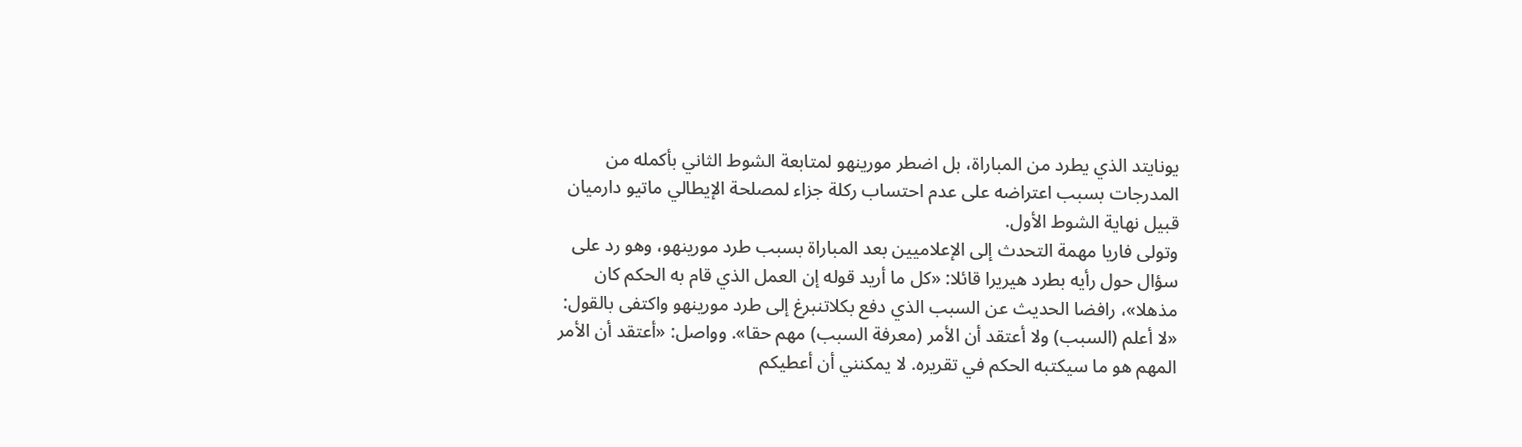يونايتد الذي يطرد من المباراة، بل اضطر مورينهو لمتابعة الشوط الثاني بأكمله من المدرجات بسبب اعتراضه على عدم احتساب ركلة جزاء لمصلحة الإيطالي ماتيو دارميان قبيل نهاية الشوط الأول.
وتولى فاريا مهمة التحدث إلى الإعلاميين بعد المباراة بسبب طرد مورينهو، وهو رد على سؤال حول رأيه بطرد هيريرا قائلا: «كل ما أريد قوله إن العمل الذي قام به الحكم كان مذهلا»، رافضا الحديث عن السبب الذي دفع بكلاتنبرغ إلى طرد مورينهو واكتفى بالقول: «لا أعلم (السبب) ولا أعتقد أن الأمر (معرفة السبب) مهم حقا». وواصل: «أعتقد أن الأمر المهم هو ما سيكتبه الحكم في تقريره. لا يمكنني أن أعطيكم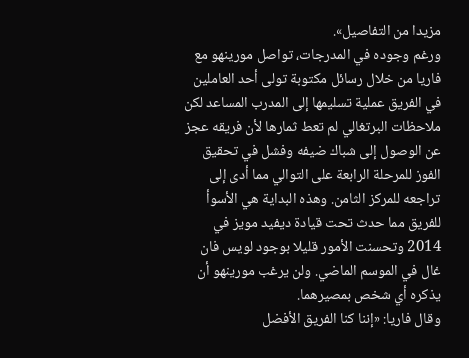مزيدا من التفاصيل».
ورغم وجوده في المدرجات، تواصل مورينهو مع فاريا من خلال رسائل مكتوبة تولى أحد العاملين في الفريق عملية تسليمها إلى المدرب المساعد لكن ملاحظات البرتغالي لم تعط ثمارها لأن فريقه عجز عن الوصول إلى شباك ضيفه وفشل في تحقيق الفوز للمرحلة الرابعة على التوالي مما أدى إلى تراجعه للمركز الثامن. وهذه البداية هي الأسوأ للفريق مما حدث تحت قيادة ديفيد مويز في 2014 وتحسنت الأمور قليلا بوجود لويس فان غال في الموسم الماضي. ولن يرغب مورينهو أن يذكره أي شخص بمصيرهما.
وقال فاريا: «إننا كنا الفريق الأفضل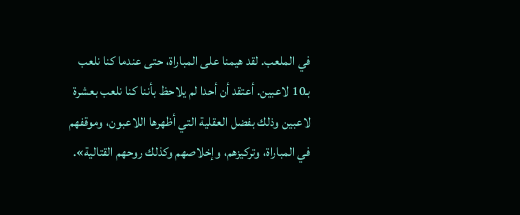في الملعب. لقد هيمنا على المباراة، حتى عندما كنا نلعب بـ10 لاعبين. أعتقد أن أحدا لم يلاحظ بأننا كنا نلعب بعشرة لاعبين وذلك بفضل العقلية التي أظهرها اللاعبون، وموقفهم في المباراة، وتركيزهم، وإخلاصهم وكذلك روحهم القتالية».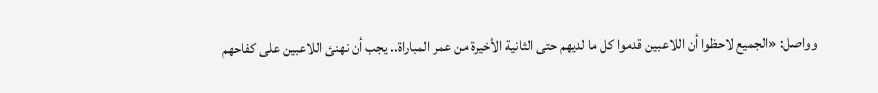وواصل: «الجميع لاحظوا أن اللاعبين قدموا كل ما لديهم حتى الثانية الأخيرة من عمر المباراة.. يجب أن نهنئ اللاعبين على كفاحهم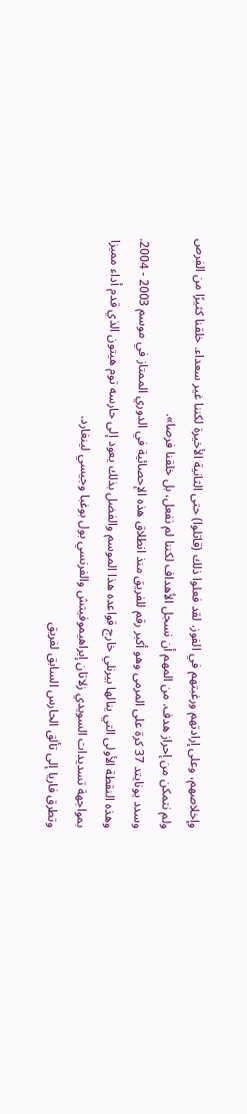وإخلاصهم، وعلى إرادتهم ورغبتهم في الفوز. لقد فعلوا ذلك (قاتلوا) حتى الثانية الأخيرة لكننا غير سعداء. خلقنا كثيرًا من الفرص ولم نتمكن من إحراز هدف. من المهم أن نسجل الأهداف لكننا لم نفعل، بل خلقنا فرصا».
وسدد يونايتد 37 كرة على المرمى وهو أكبر رقم للفريق منذ انطلاق هذه الإحصائية في الدوري الممتاز في موسم 2003 - 2004.
وهذه النقطة الأولى التي ينالها بيرنلي خارج قواعده هذا الموسم والفضل بذلك يعود إلى حارسه توم هيتون الذي قدم أداء مميزا بمواجهة تسديدات السويدي زلاتان إبراهيموفيتش والفرنسي بول بوغبا وجيسي لينغارد.
وتطرق فاريا إلى تألق الحارس السابق لفريق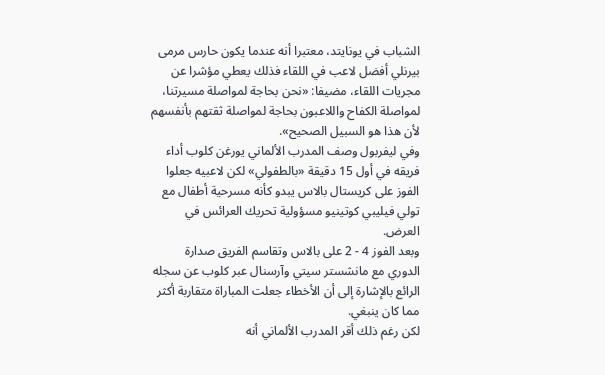الشباب في يونايتد، معتبرا أنه عندما يكون حارس مرمى بيرنلي أفضل لاعب في اللقاء فذلك يعطي مؤشرا عن مجريات اللقاء، مضيفا: «نحن بحاجة لمواصلة مسيرتنا، لمواصلة الكفاح واللاعبون بحاجة لمواصلة ثقتهم بأنفسهم لأن هذا هو السبيل الصحيح».
وفي ليفربول وصف المدرب الألماني يورغن كلوب أداء فريقه في أول 15 دقيقة «بالطفولي» لكن لاعبيه جعلوا الفوز على كريستال بالاس يبدو كأنه مسرحية أطفال مع تولي فيليبي كوتينيو مسؤولية تحريك العرائس في العرض.
وبعد الفوز 4 - 2 على بالاس وتقاسم الفريق صدارة الدوري مع مانشستر سيتي وآرسنال عبر كلوب عن سجله الرائع بالإشارة إلى أن الأخطاء جعلت المباراة متقاربة أكثر مما كان ينبغي.
لكن رغم ذلك أقر المدرب الألماني أنه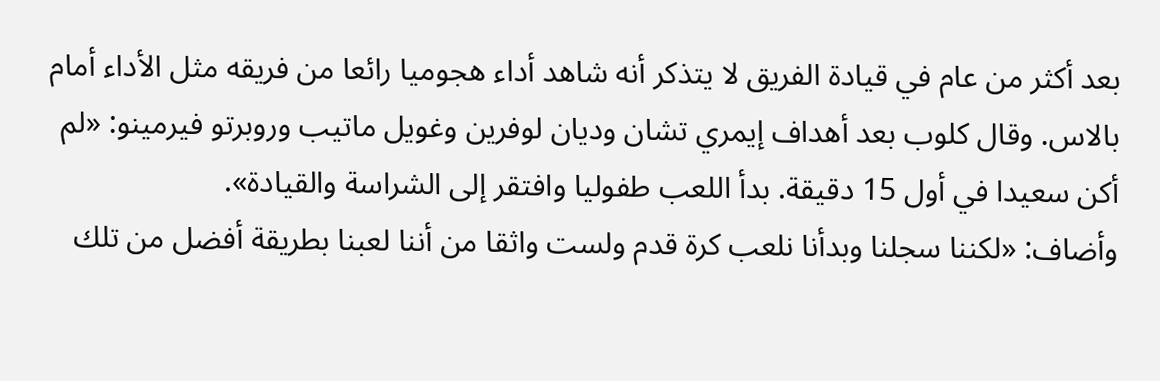بعد أكثر من عام في قيادة الفريق لا يتذكر أنه شاهد أداء هجوميا رائعا من فريقه مثل الأداء أمام بالاس. وقال كلوب بعد أهداف إيمري تشان وديان لوفرين وغويل ماتيب وروبرتو فيرمينو: «لم أكن سعيدا في أول 15 دقيقة. بدأ اللعب طفوليا وافتقر إلى الشراسة والقيادة».
وأضاف: «لكننا سجلنا وبدأنا نلعب كرة قدم ولست واثقا من أننا لعبنا بطريقة أفضل من تلك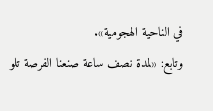في الناحية الهجومية».
وتابع: «لمدة نصف ساعة صنعنا الفرصة تلو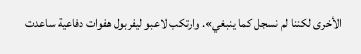الأخرى لكننا لم نسجل كما ينبغي». وارتكب لاعبو ليفربول هفوات دفاعية ساعدت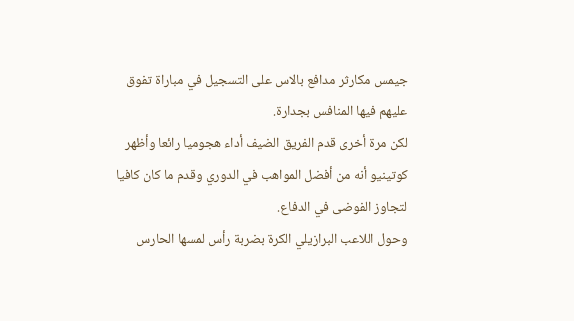جيمس مكارثر مدافع بالاس على التسجيل في مباراة تفوق عليهم فيها المنافس بجدارة.
لكن مرة أخرى قدم الفريق الضيف أداء هجوميا رائعا وأظهر كوتينيو أنه من أفضل المواهب في الدوري وقدم ما كان كافيا لتجاوز الفوضى في الدفاع.
وحول اللاعب البرازيلي الكرة بضربة رأس لمسها الحارس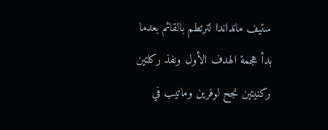ستيف مانداندا لترتطم بالقائم بعدما بدأ هجمة الهدف الأول ونفذ ركلتين ركنيتين نجح لوفرين وماتيب في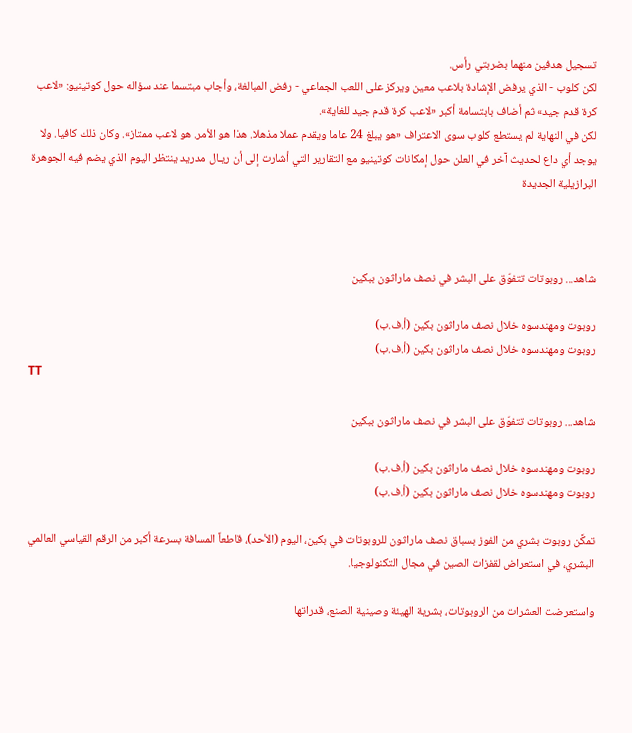تسجيل هدفين منهما بضربتي رأس.
لكن كلوب - الذي يرفض الإشادة بلاعب معين ويركز على اللعب الجماعي - رفض المبالغة، وأجاب مبتسما عند سؤاله حول كوتينيو: «لاعب كرة قدم جيد» ثم أضاف بابتسامة أكبر «لاعب كرة قدم جيد للغاية».
لكن في النهاية لم يستطع كلوب سوى الاعتراف «هو يبلغ 24 عاما ويقدم عملا مذهلا. هذا هو الأمر. هو لاعب ممتاز». وكان ذلك كافيا. ولا يوجد أي داع لحديث آخر في العلن حول إمكانات كوتينيو مع التقارير التي أشارت إلى أن ريـال مدريد ينتظر اليوم الذي يضم فيه الجوهرة البرازيلية الجديدة



شاهد... روبوتات تتفوّق على البشر في نصف ماراثون ببكين

روبوت ومهندسوه خلال نصف ماراثون بكين (أ.ف.ب)
روبوت ومهندسوه خلال نصف ماراثون بكين (أ.ف.ب)
TT

شاهد... روبوتات تتفوّق على البشر في نصف ماراثون ببكين

روبوت ومهندسوه خلال نصف ماراثون بكين (أ.ف.ب)
روبوت ومهندسوه خلال نصف ماراثون بكين (أ.ف.ب)

تمكَّن روبوت بشري من الفوز بسباق نصف ماراثون للروبوتات في بكين، اليوم (الأحد)، قاطعاً المسافة بسرعة أكبر من الرقم القياسي العالمي البشري، في استعراض لقفزات الصين في مجال التكنولوجيا.

واستعرضت العشرات ‌من الروبوتات، بشرية الهيئة وصينية الصنع، قدراتها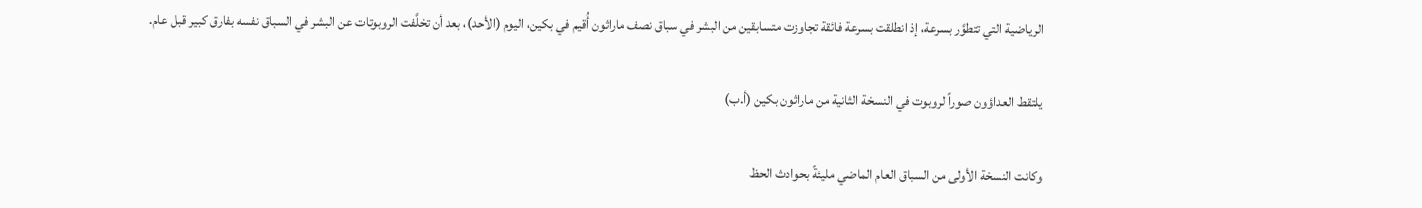الرياضية التي تتطوَّر بسرعة، إذ انطلقت بسرعة فائقة تجاوزت متسابقين من البشر في سباق نصف ماراثون أُقيم في بكين، اليوم (الأحد)، بعد أن تخلَّفت الروبوتات عن البشر في السباق نفسه بفارق كبير قبل عام.

يلتقط العداؤون صوراً لروبوت في النسخة الثانية من ماراثون بكين (أ.ب)

وكانت النسخة الأولى من السباق العام الماضي مليئةً بحوادث الحظ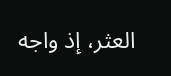العثر، إذ واجه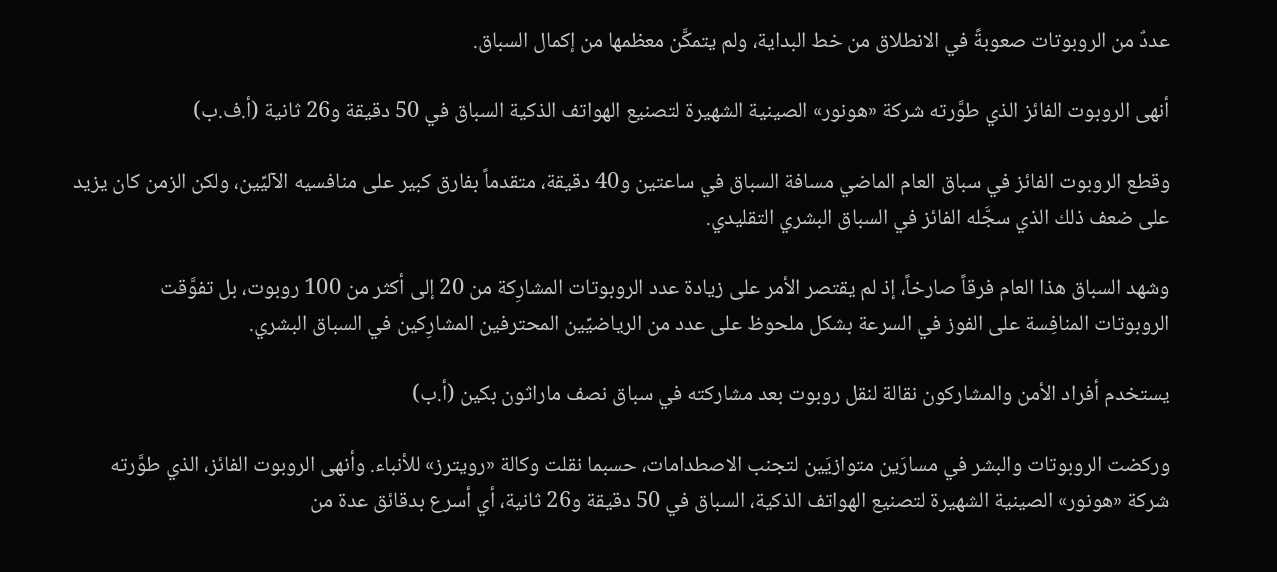عددٌ من الروبوتات صعوبةً في الانطلاق من خط البداية، ولم يتمكَّن معظمها ‌من إكمال ‌السباق.

أنهى الروبوت الفائز الذي طوَّرته شركة «هونور» الصينية الشهيرة لتصنيع الهواتف الذكية السباق في 50 دقيقة و26 ثانية (أ.ف.ب)

وقطع الروبوت الفائز في سباق ‌العام الماضي مسافة السباق في ساعتين و40 دقيقة، متقدماً بفارق كبير على منافسيه الآليِّين، ولكن الزمن كان يزيد على ضعف ذلك الذي سجَّله الفائز في السباق البشري التقليدي.

وشهد السباق هذا العام فرقاً صارخاً، إذ لم يقتصر الأمر على زيادة عدد الروبوتات المشارِكة من 20 إلى أكثر من 100 روبوت، بل تفوَّقت الروبوتات ‌المنافِسة على الفوز ‌في السرعة بشكل ملحوظ على عدد من الرياضيِّين المحترفين المشارِكين ‌في السباق البشري.

يستخدم أفراد الأمن والمشاركون نقالة لنقل روبوت بعد مشاركته في سباق نصف ماراثون بكين (أ.ب)

وركضت الروبوتات والبشر في مسارَين ‌متوازيَين لتجنب الاصطدامات، حسبما نقلت وكالة «رويترز» للأنباء. وأنهى الروبوت الفائز، الذي طوَّرته شركة «هونور» الصينية الشهيرة لتصنيع الهواتف الذكية، السباق في 50 دقيقة و26 ثانية، أي أسرع بدقائق عدة من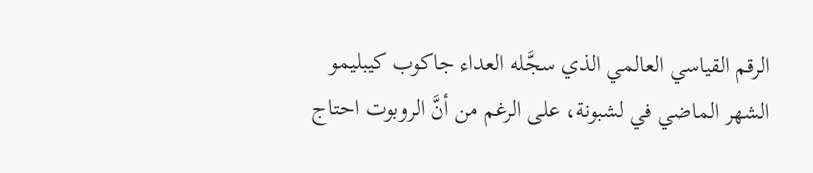الرقم ‌القياسي العالمي الذي سجَّله العداء جاكوب كيبليمو الشهر الماضي في لشبونة، على الرغم من أنَّ الروبوت احتاج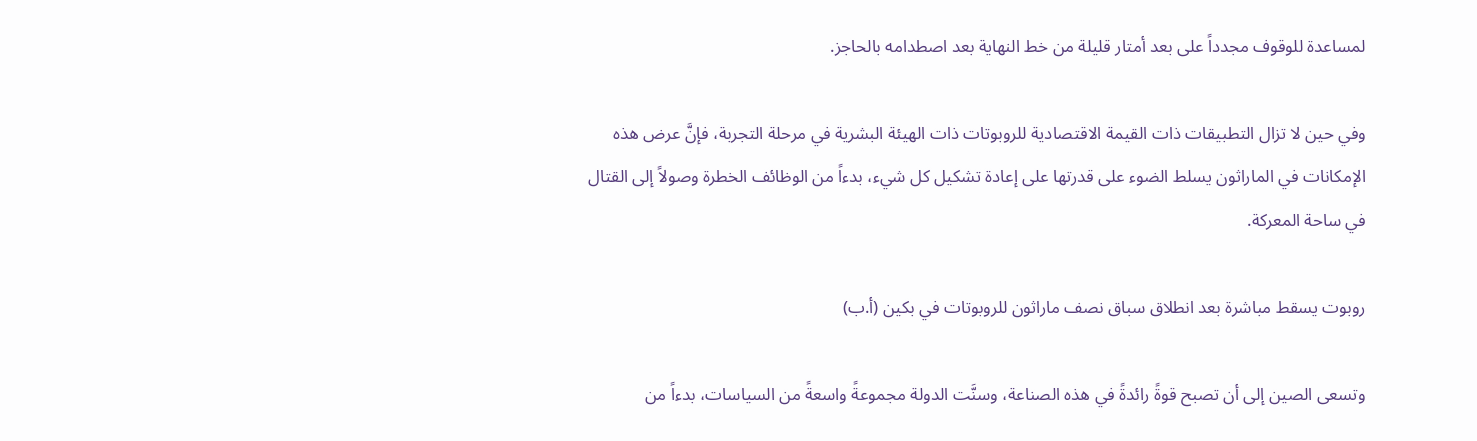لمساعدة للوقوف مجدداً على بعد أمتار قليلة من خط النهاية بعد اصطدامه بالحاجز.

وفي حين لا تزال التطبيقات ذات القيمة الاقتصادية للروبوتات ذات الهيئة البشرية في مرحلة التجربة، فإنَّ عرض هذه الإمكانات في الماراثون يسلط الضوء على قدرتها على إعادة تشكيل كل شيء، بدءاً من الوظائف الخطرة وصولاً إلى القتال في ساحة المعركة.

روبوت يسقط مباشرة بعد انطلاق سباق نصف ماراثون للروبوتات في بكين (أ.ب)

وتسعى الصين إلى أن تصبح قوةً رائدةً في هذه الصناعة، وسنَّت الدولة مجموعةً واسعةً من السياسات، بدءاً من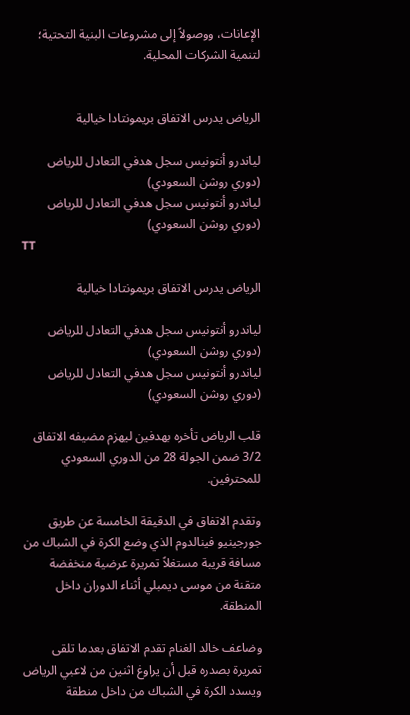الإعانات، ووصولاً إلى مشروعات البنية التحتية؛ لتنمية الشركات المحلية.


الرياض يدرس الاتفاق بريمونتادا خيالية

لياندرو أنتونيس سجل هدفي التعادل للرياض (دوري روشن السعودي)
لياندرو أنتونيس سجل هدفي التعادل للرياض (دوري روشن السعودي)
TT

الرياض يدرس الاتفاق بريمونتادا خيالية

لياندرو أنتونيس سجل هدفي التعادل للرياض (دوري روشن السعودي)
لياندرو أنتونيس سجل هدفي التعادل للرياض (دوري روشن السعودي)

قلب الرياض تأخره بهدفين ليهزم مضيفه الاتفاق 3/2 ضمن الجولة 28 من الدوري السعودي للمحترفين.

وتقدم الاتفاق في الدقيقة الخامسة عن طريق جورجينيو فينالدوم الذي وضع الكرة في الشباك من مسافة قريبة مستغلاً تمريرة عرضية منخفضة متقنة من موسى ديمبلي أثناء الدوران داخل المنطقة.

وضاعف خالد الغنام تقدم الاتفاق بعدما تلقى تمريرة بصدره قبل أن يراوغ اثنين من لاعبي الرياض ويسدد الكرة في الشباك من داخل منطقة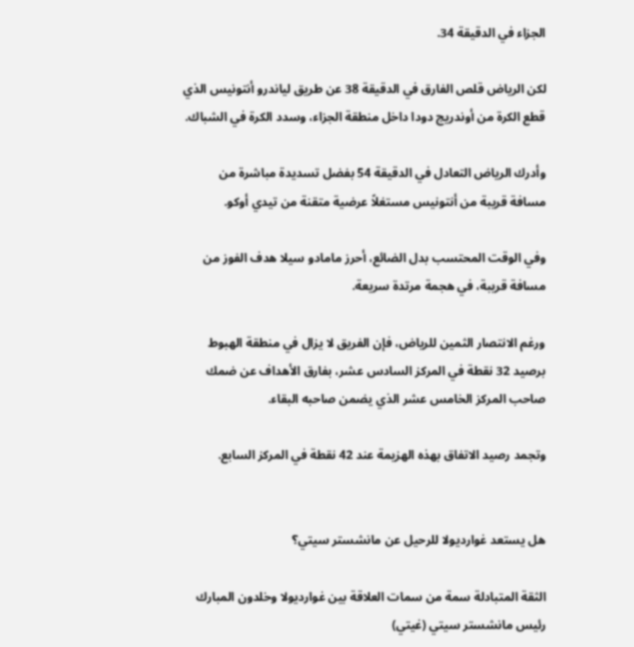الجزاء في الدقيقة 34.

لكن الرياض قلص الفارق في الدقيقة 38 عن طريق لياندرو أنتونيس الذي قطع الكرة من أوندريج دودا داخل منطقة الجزاء، وسدد الكرة في الشباك.

وأدرك الرياض التعادل في الدقيقة 54 بفضل تسديدة مباشرة من مسافة قريبة من أنتونيس مستغلاً عرضية متقنة من تيدي أوكو.

وفي الوقت المحتسب بدل الضائع، أحرز مامادو سيلا هدف الفوز من مسافة قريبة، في هجمة مرتدة سريعة.

ورغم الانتصار الثمين للرياض، فإن الفريق لا يزال في منطقة الهبوط برصيد 32 نقطة في المركز السادس عشر، بفارق الأهداف عن ضمك صاحب المركز الخامس عشر الذي يضمن صاحبه البقاء.

وتجمد رصيد الاتفاق بهذه الهزيمة عند 42 نقطة في المركز السابع.


هل يستعد غوارديولا للرحيل عن مانشستر سيتي؟

الثقة المتبادلة سمة من سمات العلاقة بين غوارديولا وخلدون المبارك رئيس مانشستر سيتي (غيتي)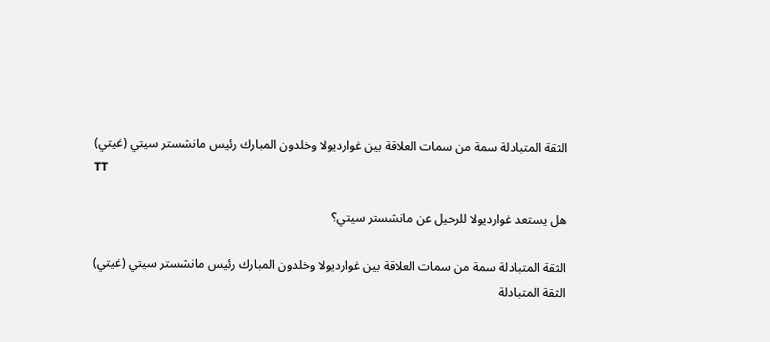الثقة المتبادلة سمة من سمات العلاقة بين غوارديولا وخلدون المبارك رئيس مانشستر سيتي (غيتي)
TT

هل يستعد غوارديولا للرحيل عن مانشستر سيتي؟

الثقة المتبادلة سمة من سمات العلاقة بين غوارديولا وخلدون المبارك رئيس مانشستر سيتي (غيتي)
الثقة المتبادلة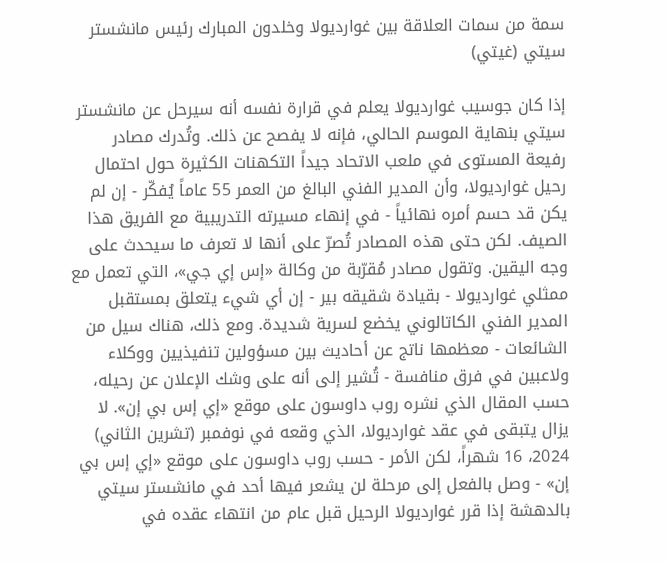سمة من سمات العلاقة بين غوارديولا وخلدون المبارك رئيس مانشستر سيتي (غيتي)

إذا كان جوسيب غوارديولا يعلم في قرارة نفسه أنه سيرحل عن مانشستر سيتي بنهاية الموسم الحالي، فإنه لا يفصح عن ذلك. وتُدرك مصادر رفيعة المستوى في ملعب الاتحاد جيداً التكهنات الكثيرة حول احتمال رحيل غوارديولا، وأن المدير الفني البالغ من العمر 55 عاماً يُفكّر - إن لم يكن قد حسم أمره نهائياً - في إنهاء مسيرته التدريبية مع الفريق هذا الصيف. لكن حتى هذه المصادر تُصرّ على أنها لا تعرف ما سيحدث على وجه اليقين. وتقول مصادر مُقرّبة من وكالة «إس إي جي»، التي تعمل مع ممثلي غوارديولا - بقيادة شقيقه بير - إن أي شيء يتعلق بمستقبل المدير الفني الكاتالوني يخضع لسرية شديدة. ومع ذلك، هناك سيل من الشائعات - معظمها ناتج عن أحاديث بين مسؤولين تنفيذيين ووكلاء ولاعبين في فرق منافسة - تُشير إلى أنه على وشك الإعلان عن رحيله، حسب المقال الذي نشره روب داوسون على موقع «إي إس بي إن». لا يزال يتبقى في عقد غوارديولا، الذي وقعه في نوفمبر (تشرين الثاني) 2024، 16 شهراً، لكن الأمر - حسب روب داوسون على موقع «إي إس بي إن» - وصل بالفعل إلى مرحلة لن يشعر فيها أحد في مانشستر سيتي بالدهشة إذا قرر غوارديولا الرحيل قبل عام من انتهاء عقده في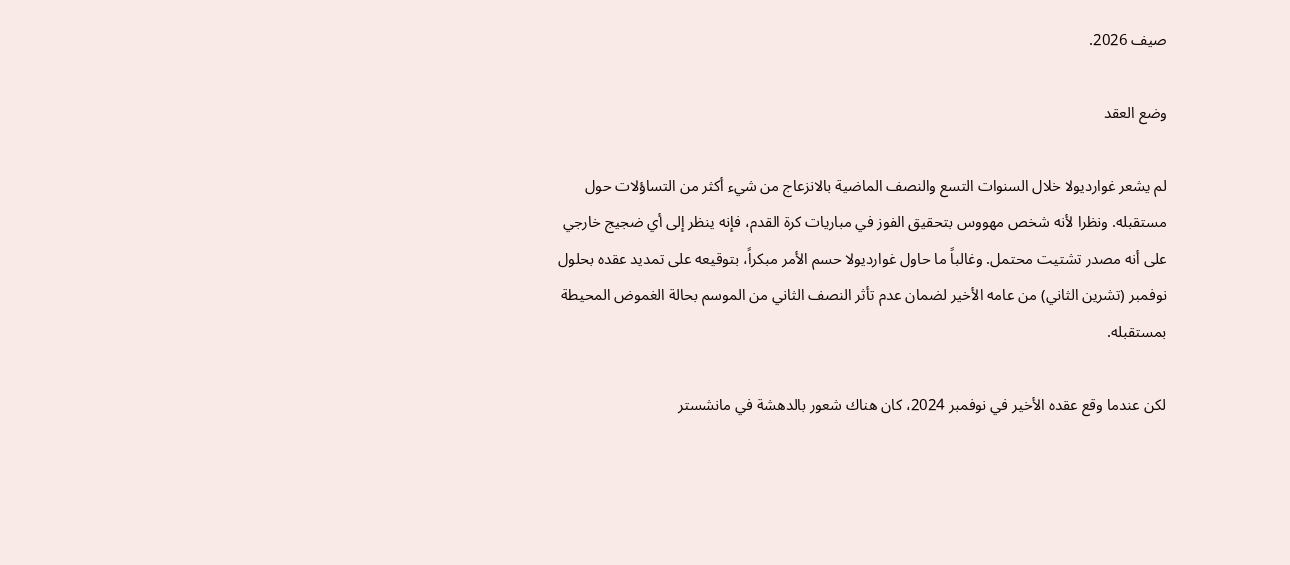صيف 2026.

وضع العقد

لم يشعر غوارديولا خلال السنوات التسع والنصف الماضية بالانزعاج من شيء أكثر من التساؤلات حول مستقبله. ونظرا لأنه شخص مهووس بتحقيق الفوز في مباريات كرة القدم، فإنه ينظر إلى أي ضجيج خارجي على أنه مصدر تشتيت محتمل. وغالباً ما حاول غوارديولا حسم الأمر مبكراً، بتوقيعه على تمديد عقده بحلول نوفمبر (تشرين الثاني) من عامه الأخير لضمان عدم تأثر النصف الثاني من الموسم بحالة الغموض المحيطة بمستقبله.

لكن عندما وقع عقده الأخير في نوفمبر 2024، كان هناك شعور بالدهشة في مانشستر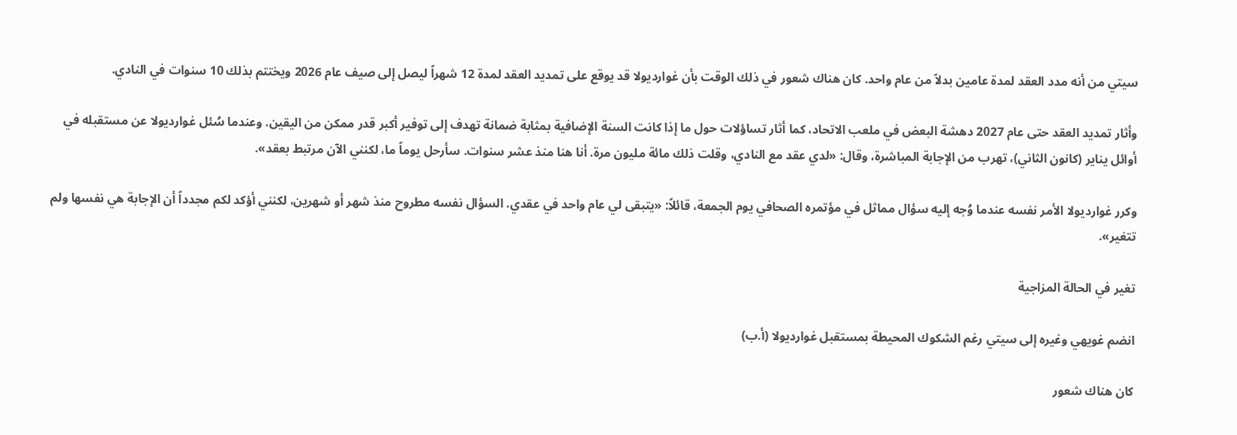سيتي من أنه مدد العقد لمدة عامين بدلاً من عام واحد. كان هناك شعور في ذلك الوقت بأن غوارديولا قد يوقع على تمديد العقد لمدة 12 شهراً ليصل إلى صيف عام 2026 ويختتم بذلك 10 سنوات في النادي.

وأثار تمديد العقد حتى عام 2027 دهشة البعض في ملعب الاتحاد، كما أثار تساؤلات حول ما إذا كانت السنة الإضافية بمثابة ضمانة تهدف إلى توفير أكبر قدر ممكن من اليقين. وعندما سُئل غوارديولا عن مستقبله في أوائل يناير (كانون الثاني)، تهرب من الإجابة المباشرة، وقال: «لدي عقد مع النادي، وقلت ذلك مائة مليون مرة. أنا هنا منذ عشر سنوات. سأرحل يوماً ما، لكنني الآن مرتبط بعقد».

وكرر غوارديولا الأمر نفسه عندما وُجه إليه سؤال مماثل في مؤتمره الصحافي يوم الجمعة، قائلاً: «يتبقى لي عام واحد في عقدي. السؤال نفسه مطروح منذ شهر أو شهرين، لكنني أؤكد لكم مجدداً أن الإجابة هي نفسها ولم تتغير».

تغير في الحالة المزاجية

انضم غويهي وغيره إلى سيتي رغم الشكوك المحيطة بمستقبل غوارديولا (أ.ب)

كان هناك شعور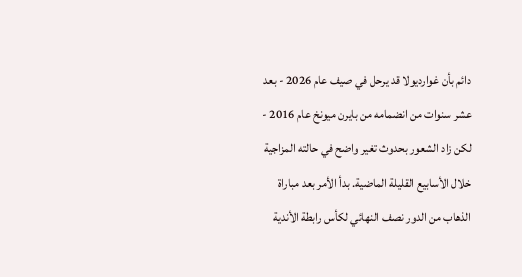دائم بأن غوارديولا قد يرحل في صيف عام 2026 - بعد عشر سنوات من انضمامه من بايرن ميونخ عام 2016 - لكن زاد الشعور بحدوث تغير واضح في حالته المزاجية خلال الأسابيع القليلة الماضية. بدأ الأمر بعد مباراة الذهاب من الدور نصف النهائي لكأس رابطة الأندية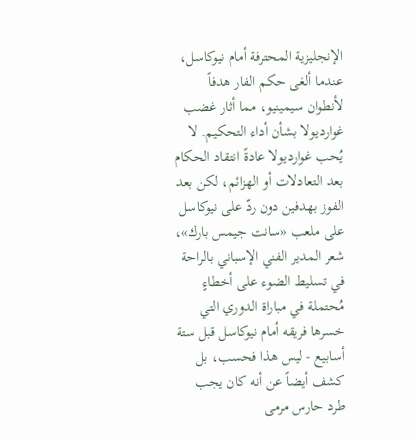الإنجليزية المحترفة أمام نيوكاسل، عندما ألغى حكم الفار هدفاً لأنطوان سيمينيو، مما أثار غضب غوارديولا بشأن أداء التحكيم. لا يُحب غوارديولا عادةً انتقاد الحكام بعد التعادلات أو الهزائم، لكن بعد الفوز بهدفين دون ردّ على نيوكاسل على ملعب «سانت جيمس بارك»، شعر المدير الفني الإسباني بالراحة في تسليط الضوء على أخطاءٍ مُحتملة في مباراة الدوري التي خسرها فريقه أمام نيوكاسل قبل ستة أسابيع - ليس هذا فحسب، بل كشف أيضاً عن أنه كان يجب طرد حارس مرمى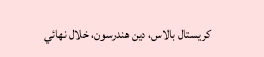كريستال بالاس، دين هندرسون، خلال نهائي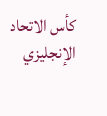كأس الاتحاد الإنجليزي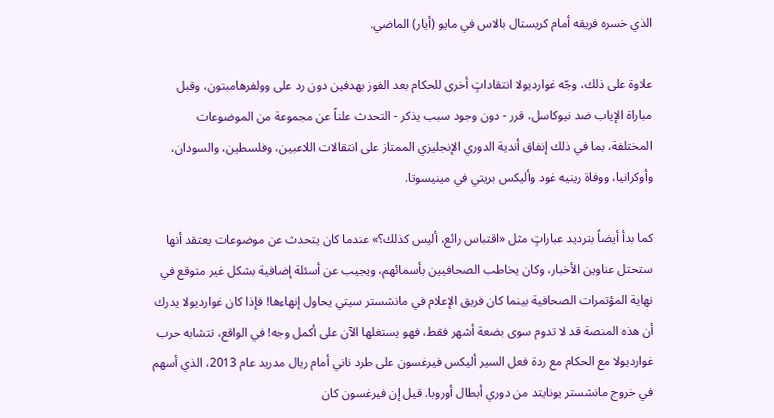الذي خسره فريقه أمام كريستال بالاس في مايو (أيار) الماضي.

علاوة على ذلك، وجّه غوارديولا انتقاداتٍ أخرى للحكام بعد الفوز بهدفين دون رد على وولفرهامبتون، وقبل مباراة الإياب ضد نيوكاسل، قرر - دون وجود سبب يذكر - التحدث علناً عن مجموعة من الموضوعات المختلفة، بما في ذلك إنفاق أندية الدوري الإنجليزي الممتاز على انتقالات اللاعبين، وفلسطين، والسودان، وأوكرانيا، ووفاة رينيه غود وأليكس بريتي في مينيسوتا.

كما بدأ أيضاً بترديد عباراتٍ مثل «اقتباس رائع، أليس كذلك؟» عندما كان يتحدث عن موضوعات يعتقد أنها ستحتل عناوين الأخبار، وكان يخاطب الصحافيين بأسمائهم، ويجيب عن أسئلة إضافية بشكل غير متوقع في نهاية المؤتمرات الصحافية بينما كان فريق الإعلام في مانشستر سيتي يحاول إنهاءها! فإذا كان غوارديولا يدرك أن هذه المنصة قد لا تدوم سوى بضعة أشهر فقط، فهو يستغلها الآن على أكمل وجه! في الواقع، تتشابه حرب غوارديولا مع الحكام مع ردة فعل السير أليكس فيرغسون على طرد ناني أمام ريال مدريد عام 2013، الذي أسهم في خروج مانشستر يونايتد من دوري أبطال أوروبا. قيل إن فيرغسون كان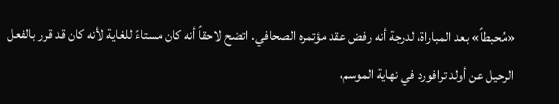«مُحبطاً» بعد المباراة، لدرجة أنه رفض عقد مؤتمره الصحافي. اتضح لاحقاً أنه كان مستاءً للغاية لأنه كان قد قرر بالفعل الرحيل عن أولد ترافورد في نهاية الموسم،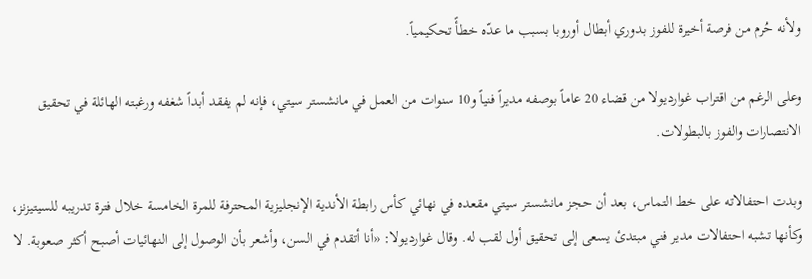ولأنه حُرم من فرصة أخيرة للفوز بدوري أبطال أوروبا بسبب ما عدّه خطأً تحكيمياً.

وعلى الرغم من اقتراب غوارديولا من قضاء 20 عاماً بوصفه مديراً فنياً و10 سنوات من العمل في مانشستر سيتي، فإنه لم يفقد أبداً شغفه ورغبته الهائلة في تحقيق الانتصارات والفوز بالبطولات.

وبدت احتفالاته على خط التماس، بعد أن حجز مانشستر سيتي مقعده في نهائي كأس رابطة الأندية الإنجليزية المحترفة للمرة الخامسة خلال فترة تدريبه للسيتيزنز، وكأنها تشبه احتفالات مدير فني مبتدئ يسعى إلى تحقيق أول لقب له. وقال غوارديولا: «أنا أتقدم في السن، وأشعر بأن الوصول إلى النهائيات أصبح أكثر صعوبة. لا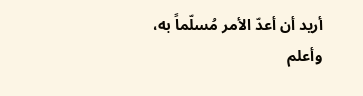أريد أن أعدّ الأمر مُسلّماً به، وأعلم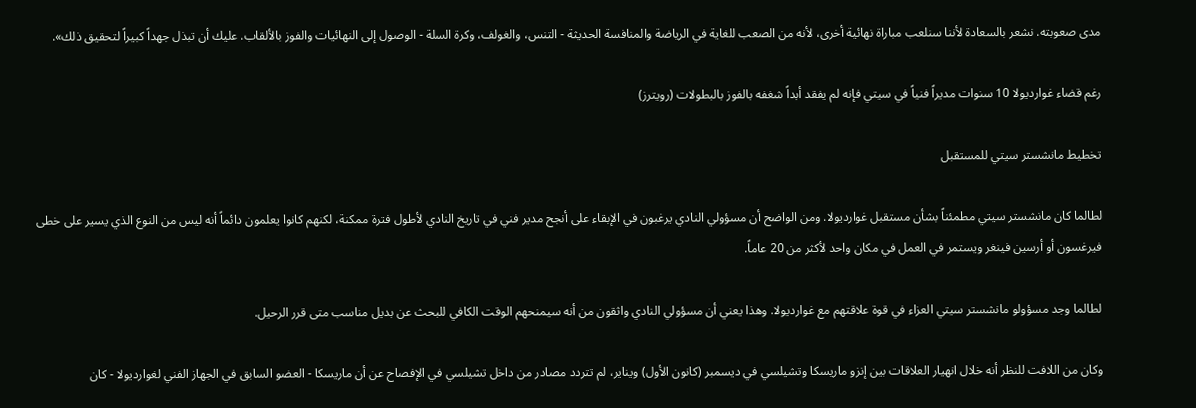مدى صعوبته. نشعر بالسعادة لأننا سنلعب مباراة نهائية أخرى، لأنه من الصعب للغاية في الرياضة والمنافسة الحديثة - التنس، والغولف، وكرة السلة - الوصول إلى النهائيات والفوز بالألقاب. عليك أن تبذل جهداً كبيراً لتحقيق ذلك».

رغم قضاء غوارديولا 10 سنوات مديراً فنياً في سيتي فإنه لم يفقد أبداً شغفه بالفوز بالبطولات (رويترز)

تخطيط مانشستر سيتي للمستقبل

لطالما كان مانشستر سيتي مطمئناً بشأن مستقبل غوارديولا. ومن الواضح أن مسؤولي النادي يرغبون في الإبقاء على أنجح مدير فني في تاريخ النادي لأطول فترة ممكنة، لكنهم كانوا يعلمون دائماً أنه ليس من النوع الذي يسير على خطى فيرغسون أو أرسين فينغر ويستمر في العمل في مكان واحد لأكثر من 20 عاماً.

لطالما وجد مسؤولو مانشستر سيتي العزاء في قوة علاقتهم مع غوارديولا. وهذا يعني أن مسؤولي النادي واثقون من أنه سيمنحهم الوقت الكافي للبحث عن بديل مناسب متى قرر الرحيل.

وكان من اللافت للنظر أنه خلال انهيار العلاقات بين إنزو ماريسكا وتشيلسي في ديسمبر (كانون الأول) ويناير، لم تتردد مصادر من داخل تشيلسي في الإفصاح عن أن ماريسكا - العضو السابق في الجهاز الفني لغوارديولا - كان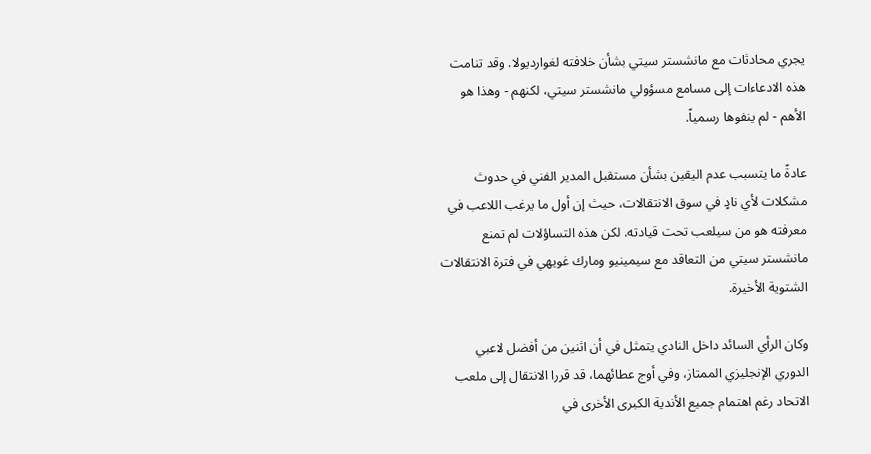يجري محادثات مع مانشستر سيتي بشأن خلافته لغوارديولا. وقد تنامت هذه الادعاءات إلى مسامع مسؤولي مانشستر سيتي، لكنهم - وهذا هو الأهم - لم ينفوها رسمياً.

عادةً ما يتسبب عدم اليقين بشأن مستقبل المدير الفني في حدوث مشكلات لأي نادٍ في سوق الانتقالات، حيث إن أول ما يرغب اللاعب في معرفته هو من سيلعب تحت قيادته. لكن هذه التساؤلات لم تمنع مانشستر سيتي من التعاقد مع سيمينيو ومارك غويهي في فترة الانتقالات الشتوية الأخيرة.

وكان الرأي السائد داخل النادي يتمثل في أن اثنين من أفضل لاعبي الدوري الإنجليزي الممتاز، وفي أوج عطائهما، قد قررا الانتقال إلى ملعب الاتحاد رغم اهتمام جميع الأندية الكبرى الأخرى في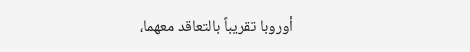أوروبا تقريباً بالتعاقد معهما،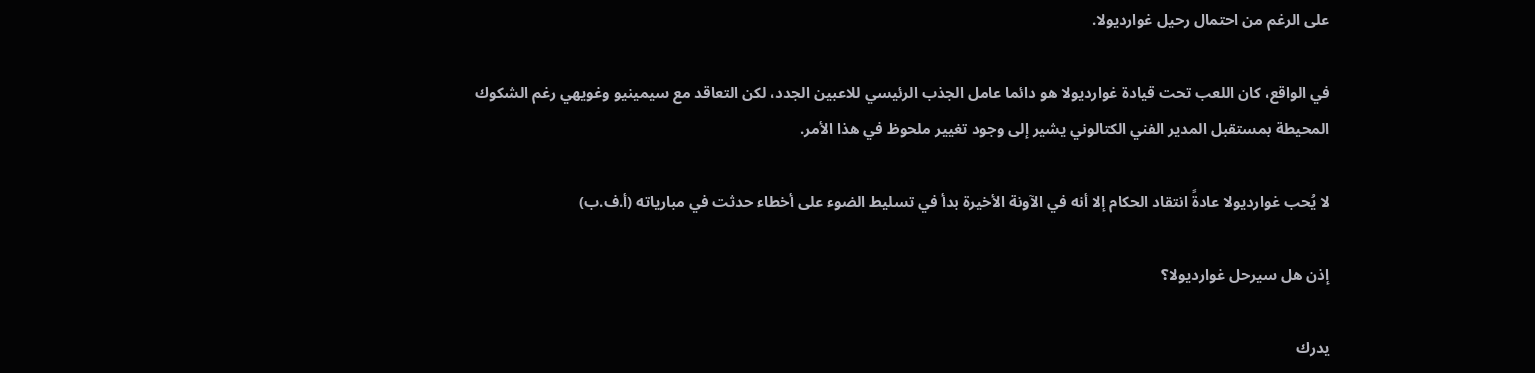على الرغم من احتمال رحيل غوارديولا.

في الواقع، كان اللعب تحت قيادة غوارديولا هو دائما عامل الجذب الرئيسي للاعبين الجدد، لكن التعاقد مع سيمينيو وغويهي رغم الشكوك المحيطة بمستقبل المدير الفني الكتالوني يشير إلى وجود تغيير ملحوظ في هذا الأمر.

لا يُحب غوارديولا عادةً انتقاد الحكام إلا أنه في الآونة الأخيرة بدأ في تسليط الضوء على أخطاء حدثت في مبارياته (أ.ف.ب)

إذن هل سيرحل غوارديولا؟

يدرك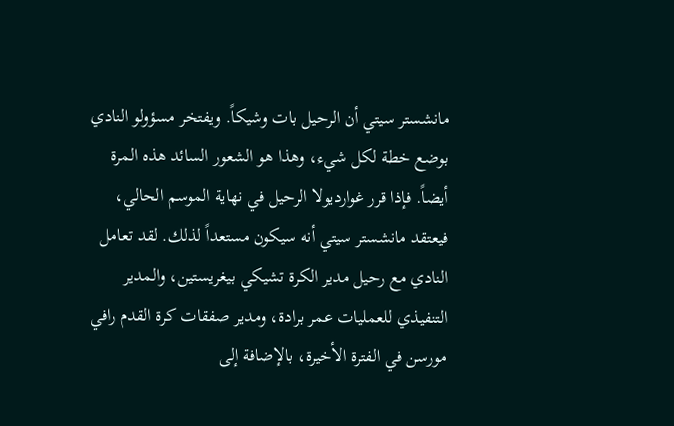مانشستر سيتي أن الرحيل بات وشيكاً. ويفتخر مسؤولو النادي بوضع خطة لكل شيء، وهذا هو الشعور السائد هذه المرة أيضاً. فإذا قرر غوارديولا الرحيل في نهاية الموسم الحالي، فيعتقد مانشستر سيتي أنه سيكون مستعداً لذلك. لقد تعامل النادي مع رحيل مدير الكرة تشيكي بيغريستين، والمدير التنفيذي للعمليات عمر برادة، ومدير صفقات كرة القدم رافي مورسن في الفترة الأخيرة، بالإضافة إلى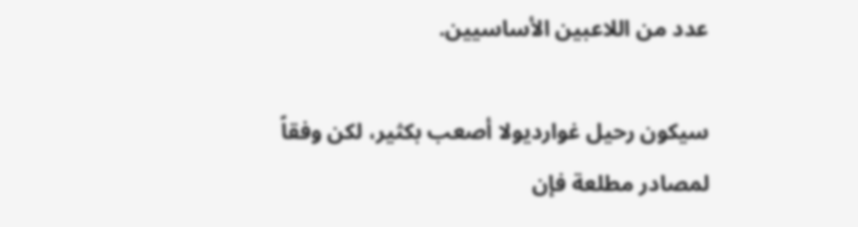عدد من اللاعبين الأساسيين.

سيكون رحيل غوارديولا أصعب بكثير، لكن وفقاً لمصادر مطلعة فإن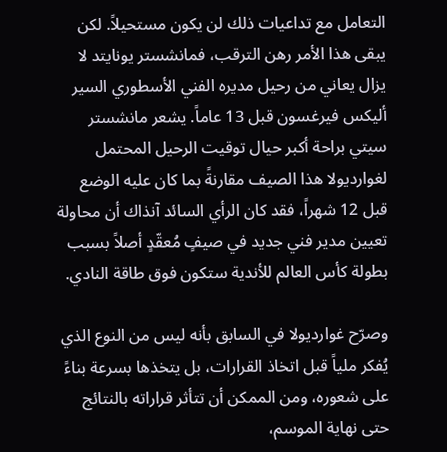التعامل مع تداعيات ذلك لن يكون مستحيلاً. لكن يبقى هذا الأمر رهن الترقب، فمانشستر يونايتد لا يزال يعاني من رحيل مديره الفني الأسطوري السير أليكس فيرغسون قبل 13 عاماً. يشعر مانشستر سيتي براحة أكبر حيال توقيت الرحيل المحتمل لغوارديولا هذا الصيف مقارنةً بما كان عليه الوضع قبل 12 شهراً، فقد كان الرأي السائد آنذاك أن محاولة تعيين مدير فني جديد في صيفٍ مُعقّدٍ أصلاً بسبب بطولة كأس العالم للأندية ستكون فوق طاقة النادي.

وصرّح غوارديولا في السابق بأنه ليس من النوع الذي يُفكر ملياً قبل اتخاذ القرارات، بل يتخذها بسرعة بناءً على شعوره، ومن الممكن أن تتأثر قراراته بالنتائج حتى نهاية الموسم،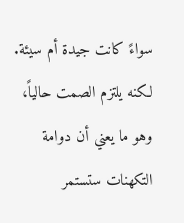سواءً كانت جيدة أم سيئة. لكنه يلتزم الصمت حالياً، وهو ما يعني أن دوامة التكهنات ستستمر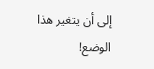إلى أن يتغير هذا الوضع!